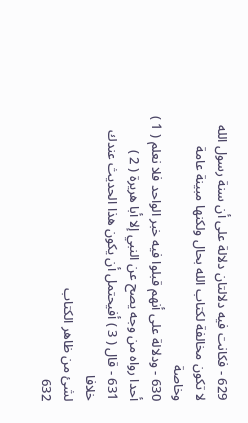629 - فكانت فيه دلالتان دلالة على أن سنة رسول الله
لا تكون مخالفة لكتاب الله بحال ولكنها مبينة عامة وخاصة
630 - ودلالة على أنهم قبلوا فيه خبر الواحد فلا نعلم ( 1 )
أحدا رواه من وجه يصح عن النبي إلا أبا هريرة ( 2 )
631 - قال ( 3 ) أفيحتمل أن يكون هذا الحديث عندك خلافا
لشئ من ظاهر الكتاب
632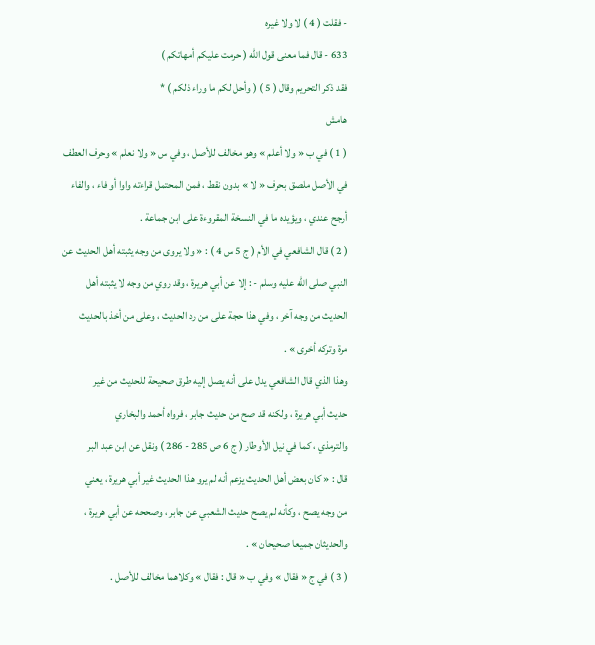- فقلت ( 4 ) لا ولا غيره
633 - قال فما معنى قول الله ( حرمت عليكم أمهاتكم )
فقد ذكر التحريم وقال ( 5 ) ( وأحل لكم ما وراء ذلكم ) *
هامش
( 1 ) في ب « ولا أعلم » وهو مخالف للأصل ، وفي س « ولا نعلم » وحرف العطف
في الأصل ملصق بحرف « لا » بدون نقط ، فمن المحتمل قراءته واوا أو فاء ، والفاء
أرجح عندي ، ويؤيده ما في النسخة المقروءة على ابن جماعة .
( 2 ) قال الشافعي في الأم ( ج 5 س 4 ) : « ولا يروى من وجه يثبته أهل الحديث عن
النبي صلى الله عليه وسلم - : إلا عن أبي هريرة ، وقد روي من وجه لا يثبته أهل
الحديث من وجه آخر ، وفي هذا حجة على من رد الحديث ، وعلى من أخذ بالحديث
مرة وتركه أخرى » .
وهذا الذي قال الشافعي يدل على أنه يصل إليه طرق صحيحة للحديث من غير
حديث أبي هريرة ، ولكنه قد صح من حديث جابر ، فرواه أحمد والبخاري
والترمذي ، كما في نيل الأوطار ( ج 6 ص 285 - 286 ) ونقل عن ابن عبد البر
قال : « كان بعض أهل الحديث يزعم أنه لم يرو هذا الحديث غير أبي هريرة ، يعني
من وجه يصح ، وكأنه لم يصح حديث الشعبي عن جابر ، وصححه عن أبي هريرة ،
والحديثان جميعا صحيحان » .
( 3 ) في ج « فقال » وفي ب « قال : فقال » وكلاهما مخالف للأصل .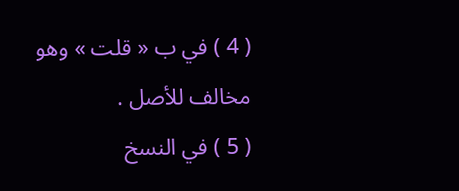( 4 ) في ب « قلت » وهو مخالف للأصل .
( 5 ) في النسخ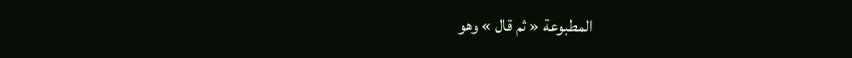المطبوعة « ثم قال » وهو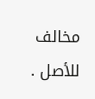مخالف للأصل .